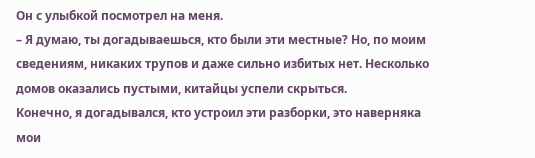Он с улыбкой посмотрел на меня.
– Я думаю, ты догадываешься, кто были эти местные? Но, по моим сведениям, никаких трупов и даже сильно избитых нет. Несколько домов оказались пустыми, китайцы успели скрыться.
Конечно, я догадывался, кто устроил эти разборки, это наверняка мои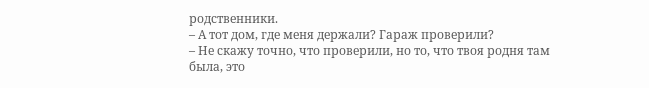родственники.
– А тот дом, где меня держали? Гараж проверили?
– Не скажу точно, что проверили, но то, что твоя родня там была, это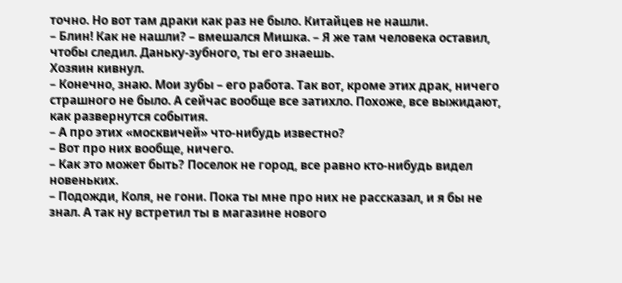точно. Но вот там драки как раз не было. Китайцев не нашли.
– Блин! Как не нашли? – вмешался Мишка. – Я же там человека оставил, чтобы следил. Даньку-зубного, ты его знаешь.
Хозяин кивнул.
– Конечно, знаю. Мои зубы – его работа. Так вот, кроме этих драк, ничего страшного не было. А сейчас вообще все затихло. Похоже, все выжидают, как развернутся события.
– А про этих «москвичей» что-нибудь известно?
– Вот про них вообще, ничего.
– Как это может быть? Поселок не город, все равно кто-нибудь видел новеньких.
– Подожди, Коля, не гони. Пока ты мне про них не рассказал, и я бы не знал. А так ну встретил ты в магазине нового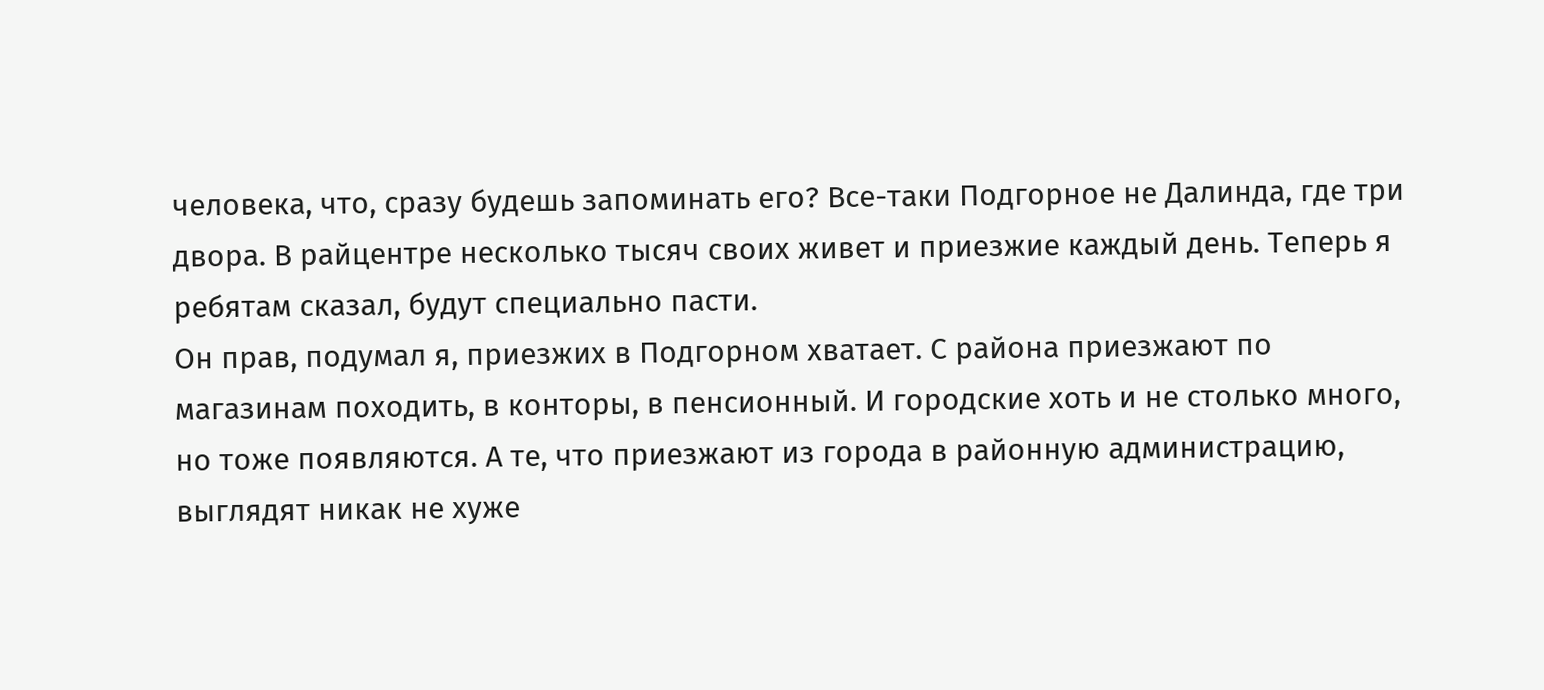человека, что, сразу будешь запоминать его? Все-таки Подгорное не Далинда, где три двора. В райцентре несколько тысяч своих живет и приезжие каждый день. Теперь я ребятам сказал, будут специально пасти.
Он прав, подумал я, приезжих в Подгорном хватает. С района приезжают по магазинам походить, в конторы, в пенсионный. И городские хоть и не столько много, но тоже появляются. А те, что приезжают из города в районную администрацию, выглядят никак не хуже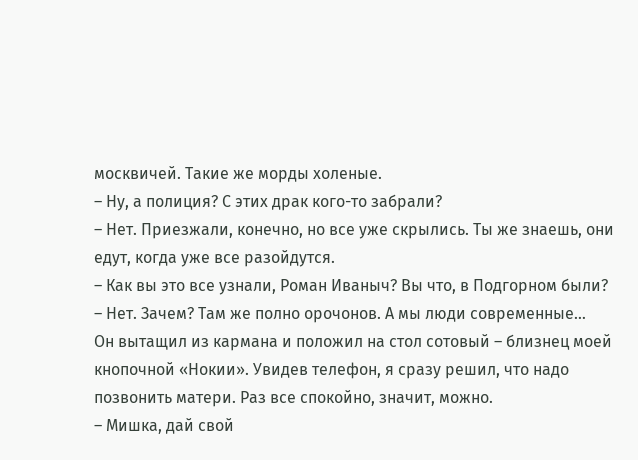москвичей. Такие же морды холеные.
– Ну, а полиция? С этих драк кого-то забрали?
– Нет. Приезжали, конечно, но все уже скрылись. Ты же знаешь, они едут, когда уже все разойдутся.
– Как вы это все узнали, Роман Иваныч? Вы что, в Подгорном были?
– Нет. Зачем? Там же полно орочонов. А мы люди современные…
Он вытащил из кармана и положил на стол сотовый – близнец моей кнопочной «Нокии». Увидев телефон, я сразу решил, что надо позвонить матери. Раз все спокойно, значит, можно.
– Мишка, дай свой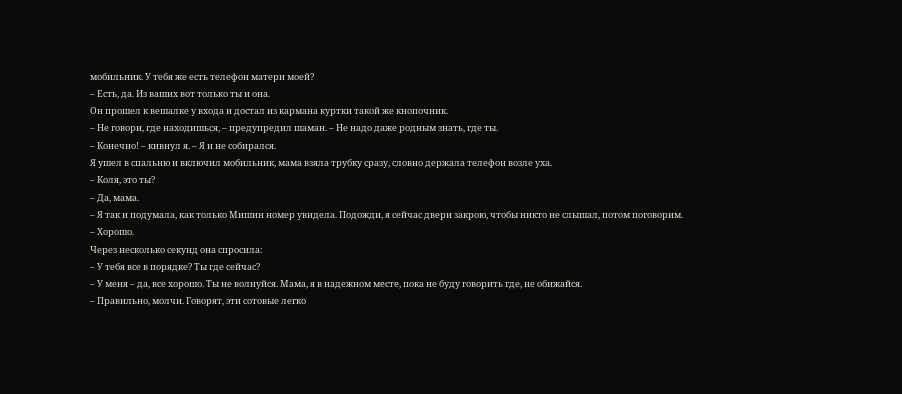мобильник. У тебя же есть телефон матери моей?
– Есть, да. Из ваших вот только ты и она.
Он прошел к вешалке у входа и достал из кармана куртки такой же кнопочник.
– Не говори, где находишься, – предупредил шаман. – Не надо даже родным знать, где ты.
– Конечно! – кивнул я. – Я и не собирался.
Я ушел в спальню и включил мобильник, мама взяла трубку сразу, словно держала телефон возле уха.
– Коля, это ты?
– Да, мама.
– Я так и подумала, как только Мишин номер увидела. Подожди, я сейчас двери закрою, чтобы никто не слышал, потом поговорим.
– Хорошо.
Через несколько секунд она спросила:
– У тебя все в порядке? Ты где сейчас?
– У меня – да, все хорошо. Ты не волнуйся. Мама, я в надежном месте, пока не буду говорить где, не обижайся.
– Правильно, молчи. Говорят, эти сотовые легко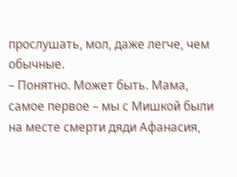прослушать, мол, даже легче, чем обычные.
– Понятно. Может быть. Мама, самое первое – мы с Мишкой были на месте смерти дяди Афанасия,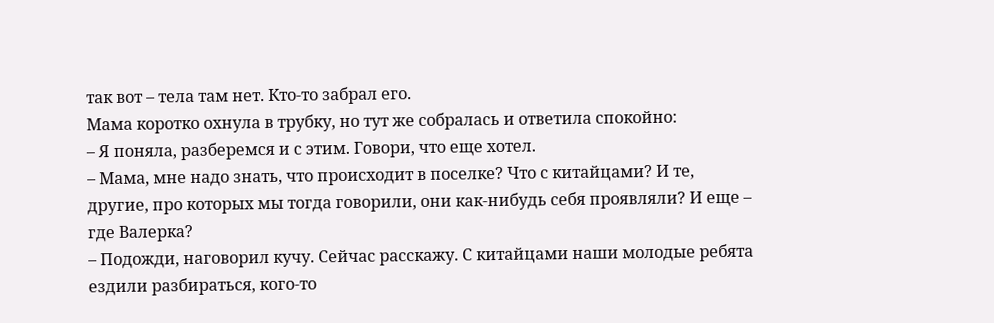так вот – тела там нет. Кто-то забрал его.
Мама коротко охнула в трубку, но тут же собралась и ответила спокойно:
– Я поняла, разберемся и с этим. Говори, что еще хотел.
– Мама, мне надо знать, что происходит в поселке? Что с китайцами? И те, другие, про которых мы тогда говорили, они как-нибудь себя проявляли? И еще – где Валерка?
– Подожди, наговорил кучу. Сейчас расскажу. С китайцами наши молодые ребята ездили разбираться, кого-то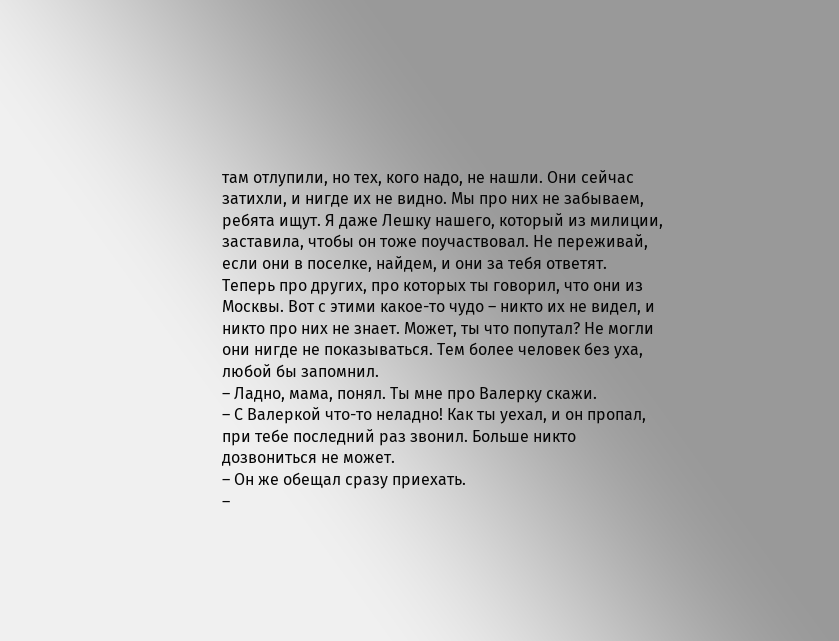там отлупили, но тех, кого надо, не нашли. Они сейчас затихли, и нигде их не видно. Мы про них не забываем, ребята ищут. Я даже Лешку нашего, который из милиции, заставила, чтобы он тоже поучаствовал. Не переживай, если они в поселке, найдем, и они за тебя ответят.
Теперь про других, про которых ты говорил, что они из Москвы. Вот с этими какое-то чудо – никто их не видел, и никто про них не знает. Может, ты что попутал? Не могли они нигде не показываться. Тем более человек без уха, любой бы запомнил.
– Ладно, мама, понял. Ты мне про Валерку скажи.
– С Валеркой что-то неладно! Как ты уехал, и он пропал, при тебе последний раз звонил. Больше никто дозвониться не может.
– Он же обещал сразу приехать.
–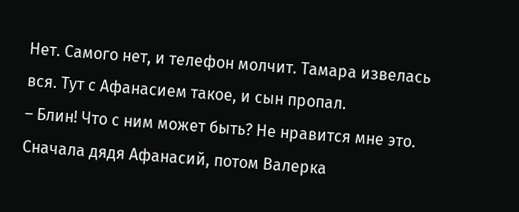Нет. Самого нет, и телефон молчит. Тамара извелась вся. Тут с Афанасием такое, и сын пропал.
– Блин! Что с ним может быть? Не нравится мне это. Сначала дядя Афанасий, потом Валерка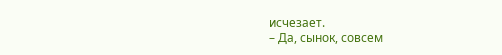исчезает.
– Да, сынок, совсем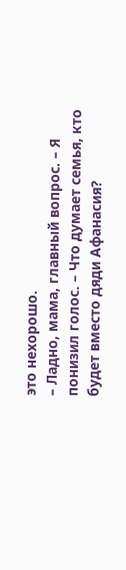это нехорошо.
– Ладно, мама, главный вопрос. – Я понизил голос. – Что думает семья, кто будет вместо дяди Афанасия?